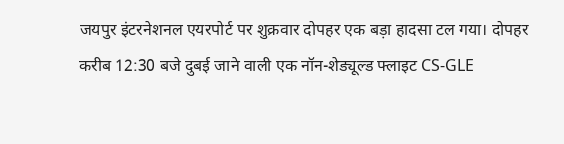जयपुर इंटरनेशनल एयरपोर्ट पर शुक्रवार दोपहर एक बड़ा हादसा टल गया। दोपहर करीब 12:30 बजे दुबई जाने वाली एक नॉन-शेड्यूल्ड फ्लाइट CS-GLE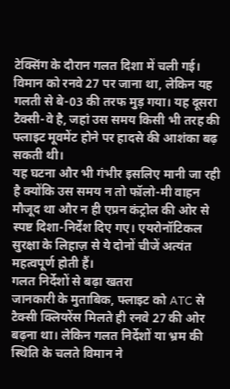टेक्सिंग के दौरान गलत दिशा में चली गई। विमान को रनवे 27 पर जाना था, लेकिन यह गलती से बे-03 की तरफ मुड़ गया। यह दूसरा टैक्सी-वे है, जहां उस समय किसी भी तरह की फ्लाइट मूवमेंट होने पर हादसे की आशंका बढ़ सकती थी।
यह घटना और भी गंभीर इसलिए मानी जा रही है क्योंकि उस समय न तो फॉलो-मी वाहन मौजूद था और न ही एप्रन कंट्रोल की ओर से स्पष्ट दिशा-निर्देश दिए गए। एयरोनॉटिकल सुरक्षा के लिहाज़ से ये दोनों चीजें अत्यंत महत्वपूर्ण होती हैं।
गलत निर्देशों से बढ़ा खतरा
जानकारी के मुताबिक, फ्लाइट को ATC से टैक्सी क्लियरेंस मिलते ही रनवे 27 की ओर बढ़ना था। लेकिन गलत निर्देशों या भ्रम की स्थिति के चलते विमान ने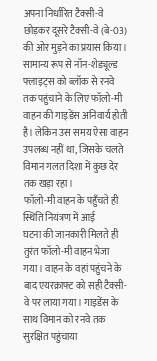अपना निर्धारित टैक्सी-वे छोड़कर दूसरे टैक्सी-वे (बे-03) की ओर मुड़ने का प्रयास किया। सामान्य रूप से नॉन-शेड्यूल्ड फ्लाइट्स को ब्लॉक से रनवे तक पहुंचाने के लिए फॉलो-मी वाहन की गाइडेंस अनिवार्य होती है। लेकिन उस समय ऐसा वाहन उपलब्ध नहीं था, जिसके चलते विमान गलत दिशा में कुछ देर तक खड़ा रहा।
फॉलो-मी वाहन के पहुँचते ही स्थिति नियंत्रण में आई
घटना की जानकारी मिलते ही तुरंत फॉलो-मी वाहन भेजा गया। वाहन के वहां पहुंचने के बाद एयरक्राफ्ट को सही टैक्सी-वे पर लाया गया। गाइडेंस के साथ विमान को रनवे तक सुरक्षित पहुंचाया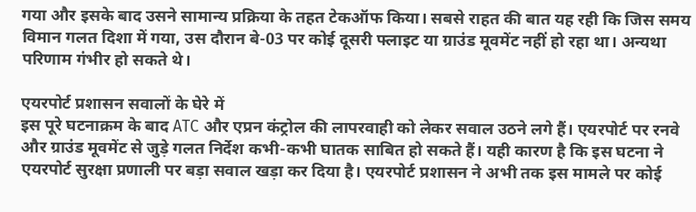गया और इसके बाद उसने सामान्य प्रक्रिया के तहत टेकऑफ किया। सबसे राहत की बात यह रही कि जिस समय विमान गलत दिशा में गया, उस दौरान बे-03 पर कोई दूसरी फ्लाइट या ग्राउंड मूवमेंट नहीं हो रहा था। अन्यथा परिणाम गंभीर हो सकते थे।

एयरपोर्ट प्रशासन सवालों के घेरे में
इस पूरे घटनाक्रम के बाद ATC और एप्रन कंट्रोल की लापरवाही को लेकर सवाल उठने लगे हैं। एयरपोर्ट पर रनवे और ग्राउंड मूवमेंट से जुड़े गलत निर्देश कभी-कभी घातक साबित हो सकते हैं। यही कारण है कि इस घटना ने एयरपोर्ट सुरक्षा प्रणाली पर बड़ा सवाल खड़ा कर दिया है। एयरपोर्ट प्रशासन ने अभी तक इस मामले पर कोई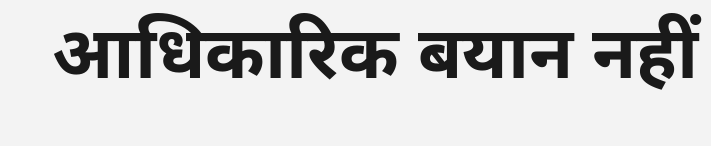आधिकारिक बयान नहीं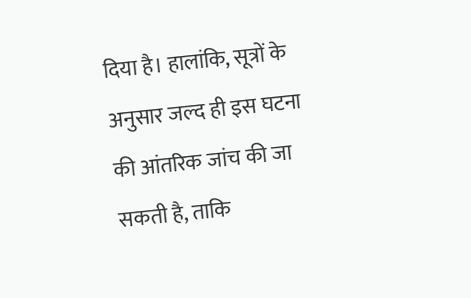दिया है। हालांकि, सूत्रों के अनुसार जल्द ही इस घटना की आंतरिक जांच की जा सकती है, ताकि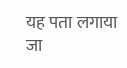यह पता लगाया जा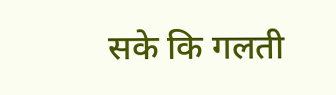सके कि गलती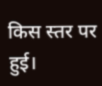किस स्तर पर हुई।